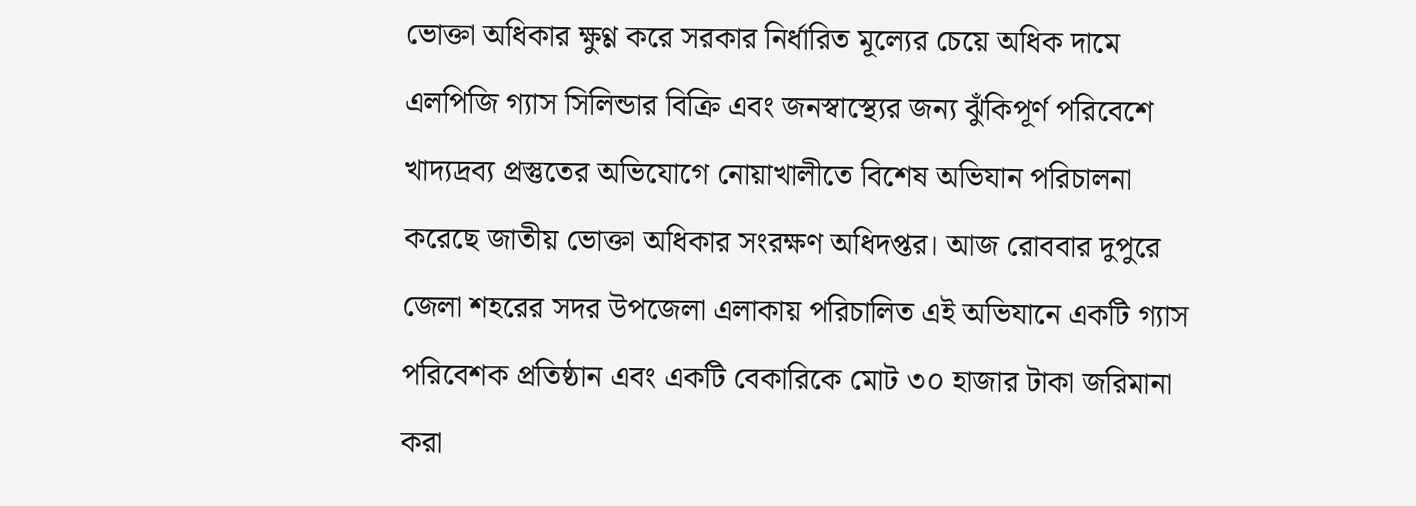ভোক্তা অধিকার ক্ষুণ্ণ করে সরকার নির্ধারিত মূল্যের চেয়ে অধিক দামে এলপিজি গ্যাস সিলিন্ডার বিক্রি এবং জনস্বাস্থ্যের জন্য ঝুঁকিপূর্ণ পরিবেশে খাদ্যদ্রব্য প্রস্তুতের অভিযোগে নোয়াখালীতে বিশেষ অভিযান পরিচালনা করেছে জাতীয় ভোক্তা অধিকার সংরক্ষণ অধিদপ্তর। আজ রোববার দুপুরে জেলা শহরের সদর উপজেলা এলাকায় পরিচালিত এই অভিযানে একটি গ্যাস পরিবেশক প্রতিষ্ঠান এবং একটি বেকারিকে মোট ৩০ হাজার টাকা জরিমানা করা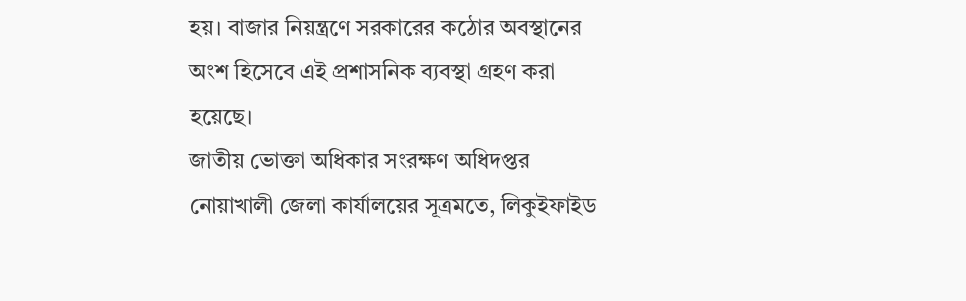হয়। বাজার নিয়ন্ত্রণে সরকারের কঠোর অবস্থানের অংশ হিসেবে এই প্রশাসনিক ব্যবস্থা গ্রহণ করা হয়েছে।
জাতীয় ভোক্তা অধিকার সংরক্ষণ অধিদপ্তর নোয়াখালী জেলা কার্যালয়ের সূত্রমতে, লিকুইফাইড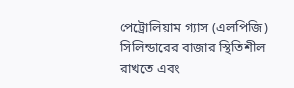পেট্রোলিয়াম গ্যাস (এলপিজি) সিলিন্ডারের বাজার স্থিতিশীল রাখতে এবং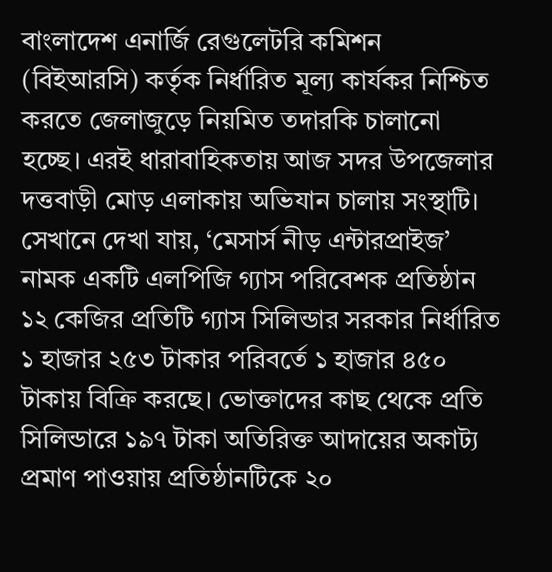বাংলাদেশ এনার্জি রেগুলেটরি কমিশন (বিইআরসি) কর্তৃক নির্ধারিত মূল্য কার্যকর নিশ্চিত করতে জেলাজুড়ে নিয়মিত তদারকি চালানো হচ্ছে। এরই ধারাবাহিকতায় আজ সদর উপজেলার দত্তবাড়ী মোড় এলাকায় অভিযান চালায় সংস্থাটি। সেখানে দেখা যায়, ‘মেসার্স নীড় এন্টারপ্রাইজ’ নামক একটি এলপিজি গ্যাস পরিবেশক প্রতিষ্ঠান ১২ কেজির প্রতিটি গ্যাস সিলিন্ডার সরকার নির্ধারিত ১ হাজার ২৫৩ টাকার পরিবর্তে ১ হাজার ৪৫০ টাকায় বিক্রি করছে। ভোক্তাদের কাছ থেকে প্রতি সিলিন্ডারে ১৯৭ টাকা অতিরিক্ত আদায়ের অকাট্য প্রমাণ পাওয়ায় প্রতিষ্ঠানটিকে ২০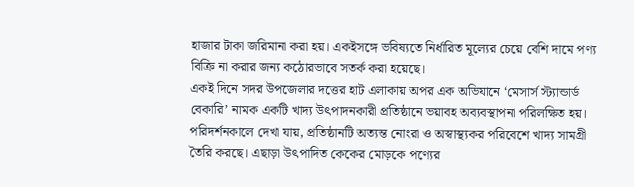হাজার টাকা জরিমানা করা হয়। একইসঙ্গে ভবিষ্যতে নির্ধারিত মূল্যের চেয়ে বেশি দামে পণ্য বিক্রি না করার জন্য কঠোরভাবে সতর্ক করা হয়েছে।
একই দিনে সদর উপজেলার দত্তের হাট এলাকায় অপর এক অভিযানে ‘মেসার্স স্ট্যান্ডার্ড বেকারি’ নামক একটি খাদ্য উৎপাদনকারী প্রতিষ্ঠানে ভয়াবহ অব্যবস্থাপনা পরিলক্ষিত হয়। পরিদর্শনকালে দেখা যায়, প্রতিষ্ঠানটি অত্যন্ত নোংরা ও অস্বাস্থ্যকর পরিবেশে খাদ্য সামগ্রী তৈরি করছে। এছাড়া উৎপাদিত কেকের মোড়কে পণ্যের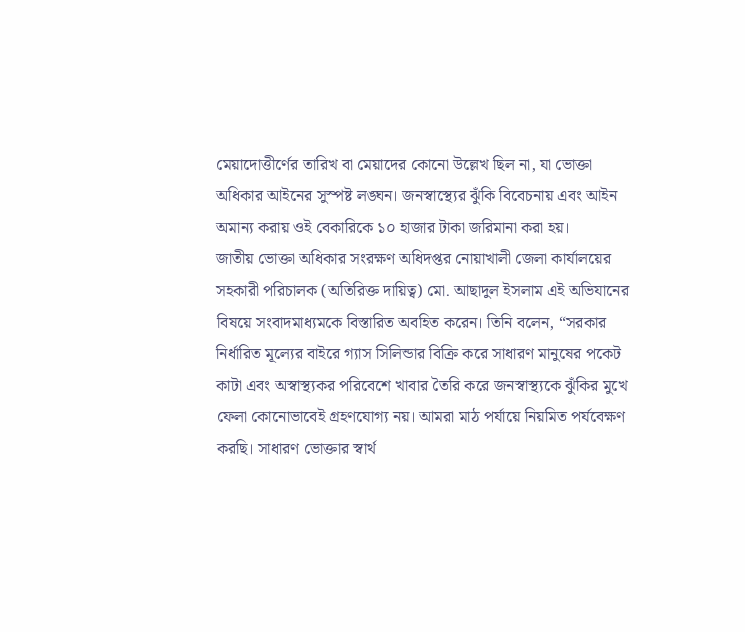মেয়াদোত্তীর্ণের তারিখ বা মেয়াদের কোনো উল্লেখ ছিল না, যা ভোক্তা অধিকার আইনের সুস্পষ্ট লঙ্ঘন। জনস্বাস্থ্যের ঝুঁকি বিবেচনায় এবং আইন অমান্য করায় ওই বেকারিকে ১০ হাজার টাকা জরিমানা করা হয়।
জাতীয় ভোক্তা অধিকার সংরক্ষণ অধিদপ্তর নোয়াখালী জেলা কার্যালয়ের সহকারী পরিচালক (অতিরিক্ত দায়িত্ব) মো. আছাদুল ইসলাম এই অভিযানের বিষয়ে সংবাদমাধ্যমকে বিস্তারিত অবহিত করেন। তিনি বলেন, “সরকার নির্ধারিত মূল্যের বাইরে গ্যাস সিলিন্ডার বিক্রি করে সাধারণ মানুষের পকেট কাটা এবং অস্বাস্থ্যকর পরিবেশে খাবার তৈরি করে জনস্বাস্থ্যকে ঝুঁকির মুখে ফেলা কোনোভাবেই গ্রহণযোগ্য নয়। আমরা মাঠ পর্যায়ে নিয়মিত পর্যবেক্ষণ করছি। সাধারণ ভোক্তার স্বার্থ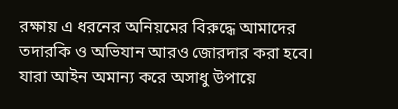রক্ষায় এ ধরনের অনিয়মের বিরুদ্ধে আমাদের তদারকি ও অভিযান আরও জোরদার করা হবে। যারা আইন অমান্য করে অসাধু উপায়ে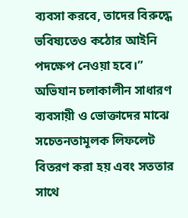ব্যবসা করবে, তাদের বিরুদ্ধে ভবিষ্যতেও কঠোর আইনি পদক্ষেপ নেওয়া হবে।”
অভিযান চলাকালীন সাধারণ ব্যবসায়ী ও ভোক্তাদের মাঝে সচেতনতামূলক লিফলেট বিতরণ করা হয় এবং সততার সাথে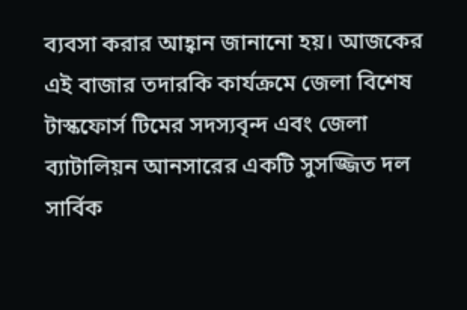ব্যবসা করার আহ্বান জানানো হয়। আজকের এই বাজার তদারকি কার্যক্রমে জেলা বিশেষ টাস্কফোর্স টিমের সদস্যবৃন্দ এবং জেলা ব্যাটালিয়ন আনসারের একটি সুসজ্জিত দল সার্বিক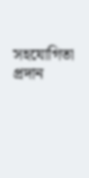সহযোগিতা প্রদান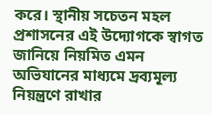করে। স্থানীয় সচেতন মহল প্রশাসনের এই উদ্যোগকে স্বাগত জানিয়ে নিয়মিত এমন অভিযানের মাধ্যমে দ্রব্যমূল্য নিয়ন্ত্রণে রাখার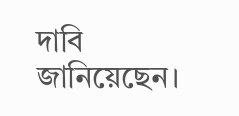দাবি জানিয়েছেন।